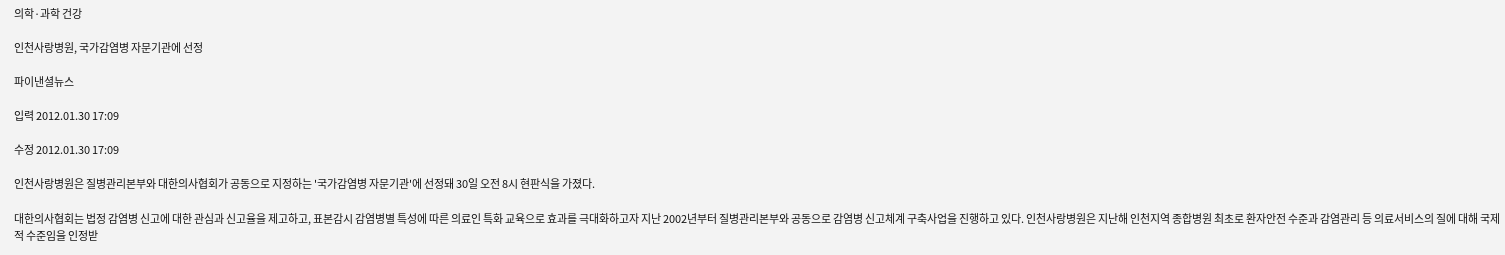의학·과학 건강

인천사랑병원, 국가감염병 자문기관에 선정

파이낸셜뉴스

입력 2012.01.30 17:09

수정 2012.01.30 17:09

인천사랑병원은 질병관리본부와 대한의사협회가 공동으로 지정하는 '국가감염병 자문기관'에 선정돼 30일 오전 8시 현판식을 가졌다.

대한의사협회는 법정 감염병 신고에 대한 관심과 신고율을 제고하고, 표본감시 감염병별 특성에 따른 의료인 특화 교육으로 효과를 극대화하고자 지난 2002년부터 질병관리본부와 공동으로 감염병 신고체계 구축사업을 진행하고 있다. 인천사랑병원은 지난해 인천지역 종합병원 최초로 환자안전 수준과 감염관리 등 의료서비스의 질에 대해 국제적 수준임을 인정받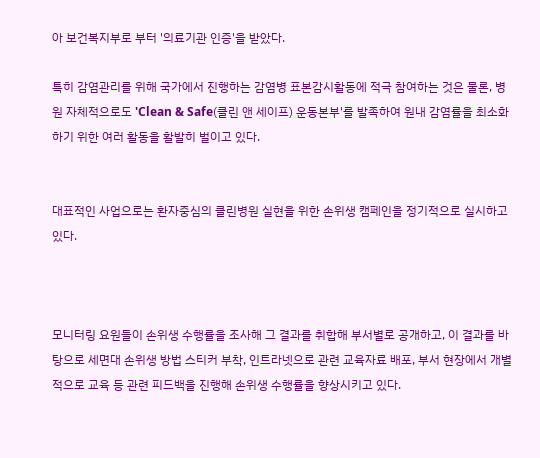아 보건복지부로 부터 '의료기관 인증'을 받았다.

특히 감염관리를 위해 국가에서 진행하는 감염병 표본감시활동에 적극 참여하는 것은 물론, 병원 자체적으로도 'Clean & Safe(클린 앤 세이프) 운동본부'를 발족하여 원내 감염률을 최소화하기 위한 여러 활동을 활발히 벌이고 있다.


대표적인 사업으로는 환자중심의 클린병원 실현을 위한 손위생 캠페인을 정기적으로 실시하고 있다.



모니터링 요원들이 손위생 수행률을 조사해 그 결과를 취합해 부서별로 공개하고, 이 결과를 바탕으로 세면대 손위생 방법 스티커 부착, 인트라넷으로 관련 교육자료 배포, 부서 현장에서 개별적으로 교육 등 관련 피드백을 진행해 손위생 수행률을 향상시키고 있다.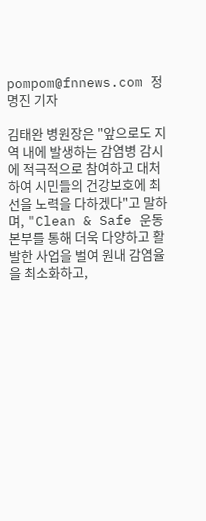pompom@fnnews.com 정명진 기자

김태완 병원장은 "앞으로도 지역 내에 발생하는 감염병 감시에 적극적으로 참여하고 대처하여 시민들의 건강보호에 최선을 노력을 다하겠다"고 말하며, "Clean & Safe 운동본부를 통해 더욱 다양하고 활발한 사업을 벌여 원내 감염율을 최소화하고,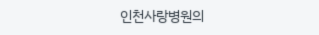인천사랑병원의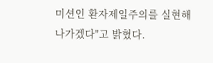미션인 환자제일주의를 실현해나가겠다"고 밝혔다.